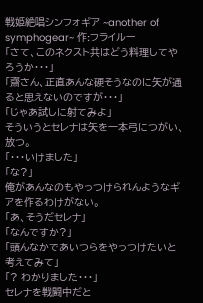戦姫絶唱シンフォギア ~another of symphogear~ 作:フライルー
「さて、このネクスト共はどう料理してやろうか・・・」
「齋さん、正直あんな硬そうなのに矢が通ると思えないのですが・・・」
「じゃあ試しに射てみよ」
そういうとセレナは矢を一本弓につがい、放つ。
「・・・いけました」
「な?」
俺があんなのもやっつけられんようなギアを作るわけがない。
「あ、そうだセレナ」
「なんですか?」
「頭んなかであいつらをやっつけたいと考えてみて」
「? わかりました・・・」
セレナを戦闘中だと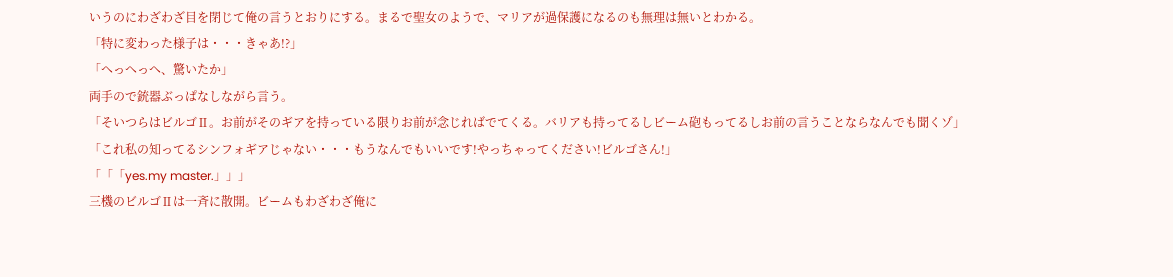いうのにわざわざ目を閉じて俺の言うとおりにする。まるで聖女のようで、マリアが過保護になるのも無理は無いとわかる。
「特に変わった様子は・・・きゃあ!?」
「へっへっへ、驚いたか」
両手ので銃器ぶっぱなしながら言う。
「そいつらはビルゴⅡ。お前がそのギアを持っている限りお前が念じればでてくる。バリアも持ってるしビーム砲もってるしお前の言うことならなんでも聞くゾ」
「これ私の知ってるシンフォギアじゃない・・・もうなんでもいいです!やっちゃってください!ビルゴさん!」
「「「yes.my master.」」」
三機のビルゴⅡは一斉に散開。ビームもわざわざ俺に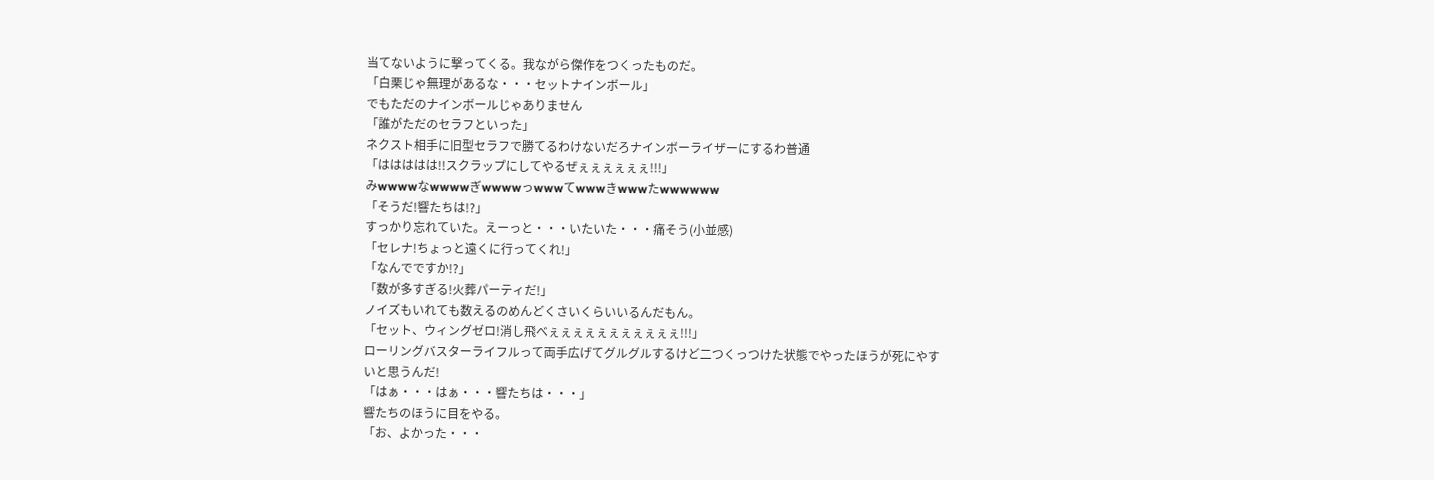当てないように撃ってくる。我ながら傑作をつくったものだ。
「白栗じゃ無理があるな・・・セットナインボール」
でもただのナインボールじゃありません
「誰がただのセラフといった」
ネクスト相手に旧型セラフで勝てるわけないだろナインボーライザーにするわ普通
「ははははは!!スクラップにしてやるぜぇぇぇぇぇぇ!!!」
みwwwwなwwwwぎwwwwっwwwてwwwきwwwたwwwwww
「そうだ!響たちは!?」
すっかり忘れていた。えーっと・・・いたいた・・・痛そう(小並感)
「セレナ!ちょっと遠くに行ってくれ!」
「なんでですか!?」
「数が多すぎる!火葬パーティだ!」
ノイズもいれても数えるのめんどくさいくらいいるんだもん。
「セット、ウィングゼロ!消し飛べぇぇぇぇぇぇぇぇぇぇぇ!!!」
ローリングバスターライフルって両手広げてグルグルするけど二つくっつけた状態でやったほうが死にやすいと思うんだ!
「はぁ・・・はぁ・・・響たちは・・・」
響たちのほうに目をやる。
「お、よかった・・・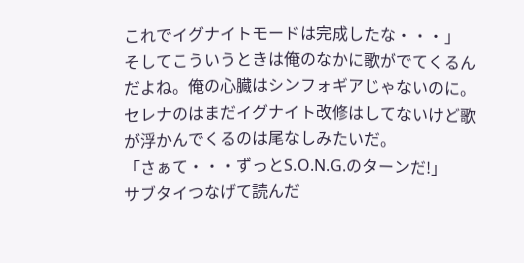これでイグナイトモードは完成したな・・・」
そしてこういうときは俺のなかに歌がでてくるんだよね。俺の心臓はシンフォギアじゃないのに。
セレナのはまだイグナイト改修はしてないけど歌が浮かんでくるのは尾なしみたいだ。
「さぁて・・・ずっとS.O.N.G.のターンだ!」
サブタイつなげて読んだ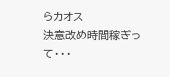らカオス
決意改め時間稼ぎって・・・